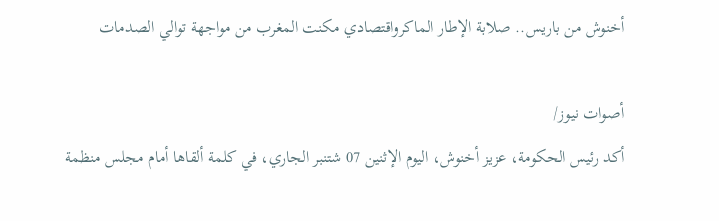أخنوش من باريس.. صلابة الإطار الماكرواقتصادي مكنت المغرب من مواجهة توالي الصدمات

أصوات نيوز/
أكد رئيس الحكومة، عزيز أخنوش، اليوم الإثنين 07 شتنبر الجاري، في كلمة ألقاها أمام مجلس منظمة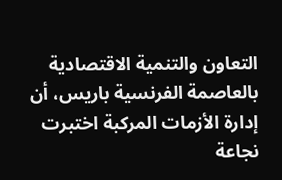التعاون والتنمية الاقتصادية بالعاصمة الفرنسية باريس، أن إدارة الأزمات المركبة اختبرت نجاعة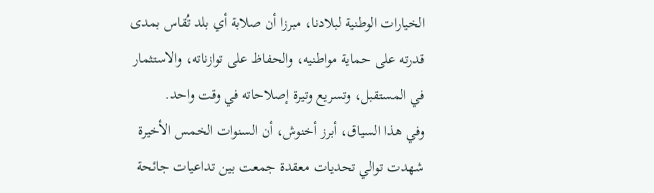الخيارات الوطنية لبلادنا، مبرزا أن صلابة أي بلد تُقاس بمدى قدرته على حماية مواطنيه، والحفاظ على توازناته، والاستثمار في المستقبل، وتسريع وتيرة إصلاحاته في وقت واحد.
وفي هذا السياق، أبرز أخنوش، أن السنوات الخمس الأخيرة شهدت توالي تحديات معقدة جمعت بين تداعيات جائحة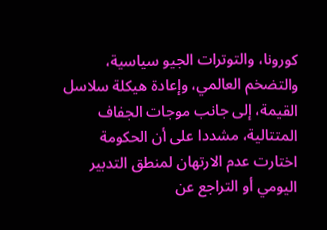كورونا، والتوترات الجيو سياسية، والتضخم العالمي، وإعادة هيكلة سلاسل القيمة، إلى جانب موجات الجفاف المتتالية، مشددا على أن الحكومة اختارت عدم الارتهان لمنطق التدبير اليومي أو التراجع عن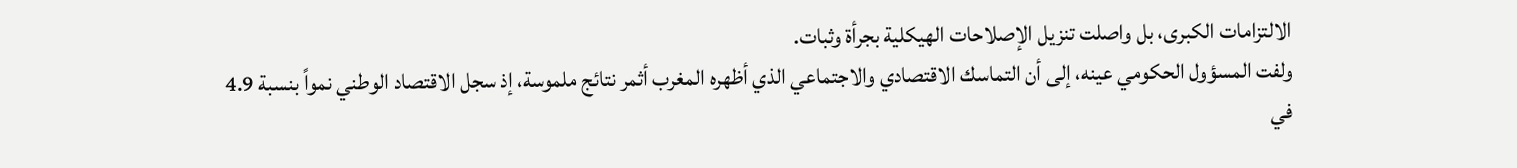الالتزامات الكبرى، بل واصلت تنزيل الإصلاحات الهيكلية بجرأة وثبات.
ولفت المسؤول الحكومي عينه، إلى أن التماسك الاقتصادي والاجتماعي الذي أظهره المغرب أثمر نتائج ملموسة، إذ سجل الاقتصاد الوطني نمواً بنسبة 4.9 في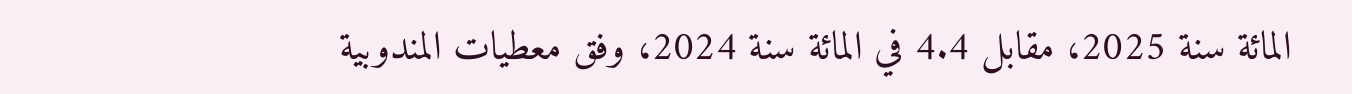المائة سنة 2025، مقابل 4.4 في المائة سنة 2024، وفق معطيات المندوبية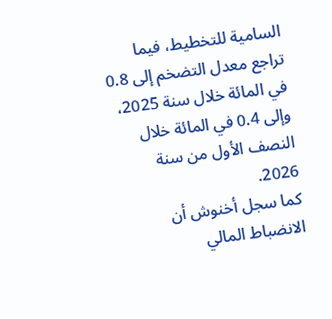السامية للتخطيط، فيما تراجع معدل التضخم إلى 0.8 في المائة خلال سنة 2025، وإلى 0.4 في المائة خلال النصف الأول من سنة 2026.
كما سجل أخنوش أن الانضباط المالي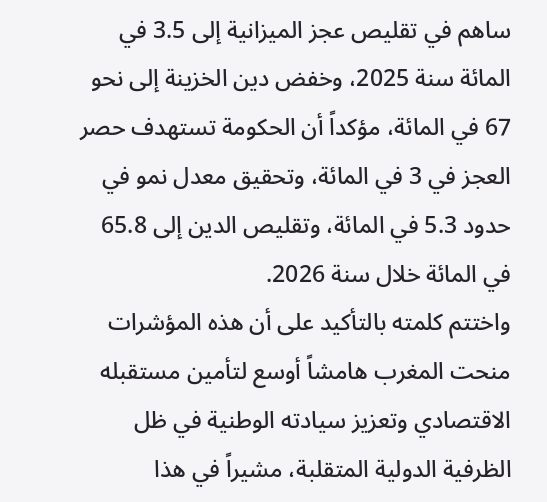ساهم في تقليص عجز الميزانية إلى 3.5 في المائة سنة 2025، وخفض دين الخزينة إلى نحو 67 في المائة، مؤكداً أن الحكومة تستهدف حصر العجز في 3 في المائة، وتحقيق معدل نمو في حدود 5.3 في المائة، وتقليص الدين إلى 65.8 في المائة خلال سنة 2026.
واختتم كلمته بالتأكيد على أن هذه المؤشرات منحت المغرب هامشاً أوسع لتأمين مستقبله الاقتصادي وتعزيز سيادته الوطنية في ظل الظرفية الدولية المتقلبة، مشيراً في هذا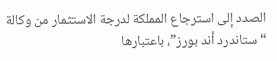الصدد إلى استرجاع المملكة لدرجة الاستثمار من وكالة “ستاندرد أند بورز”، باعتبارها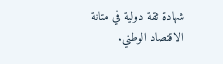شهادة ثقة دولية في متانة الاقتصاد الوطني.